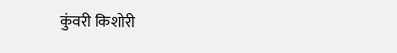कुंवरी किशोरी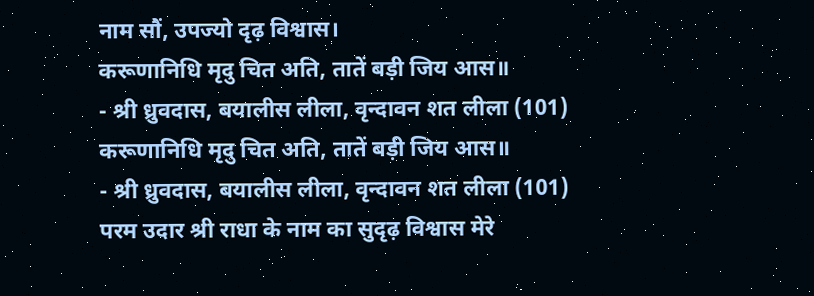नाम सौं, उपज्यो दृढ़ विश्वास।
करूणानिधि मृदु चित अति, तातें बड़ी जिय आस॥
- श्री ध्रुवदास, बयालीस लीला, वृन्दावन शत लीला (101)
करूणानिधि मृदु चित अति, तातें बड़ी जिय आस॥
- श्री ध्रुवदास, बयालीस लीला, वृन्दावन शत लीला (101)
परम उदार श्री राधा के नाम का सुदृढ़ विश्वास मेरे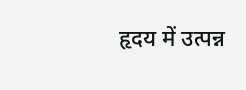हृदय में उत्पन्न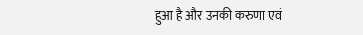हुआ है और उनकी करुणा एवं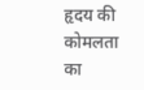हृदय की कोमलता का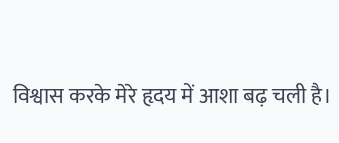विश्वास करके मेरे हृदय में आशा बढ़ चली है।